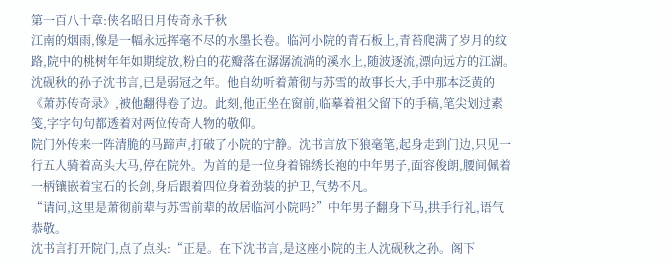第一百八十章:侠名昭日月传奇永千秋
江南的烟雨,像是一幅永远挥毫不尽的水墨长卷。临河小院的青石板上,青苔爬满了岁月的纹路,院中的桃树年年如期绽放,粉白的花瓣落在潺潺流淌的溪水上,随波逐流,漂向远方的江湖。
沈砚秋的孙子沈书言,已是弱冠之年。他自幼听着萧彻与苏雪的故事长大,手中那本泛黄的《萧苏传奇录》,被他翻得卷了边。此刻,他正坐在窗前,临摹着祖父留下的手稿,笔尖划过素笺,字字句句都透着对两位传奇人物的敬仰。
院门外传来一阵清脆的马蹄声,打破了小院的宁静。沈书言放下狼毫笔,起身走到门边,只见一行五人骑着高头大马,停在院外。为首的是一位身着锦绣长袍的中年男子,面容俊朗,腰间佩着一柄镶嵌着宝石的长剑,身后跟着四位身着劲装的护卫,气势不凡。
“请问,这里是萧彻前辈与苏雪前辈的故居临河小院吗?”中年男子翻身下马,拱手行礼,语气恭敬。
沈书言打开院门,点了点头:“正是。在下沈书言,是这座小院的主人沈砚秋之孙。阁下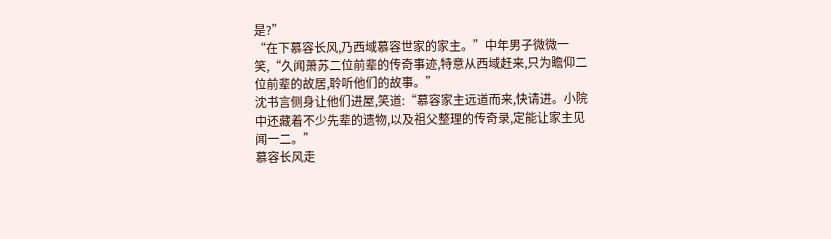是?”
“在下慕容长风,乃西域慕容世家的家主。”中年男子微微一笑,“久闻萧苏二位前辈的传奇事迹,特意从西域赶来,只为瞻仰二位前辈的故居,聆听他们的故事。”
沈书言侧身让他们进屋,笑道:“慕容家主远道而来,快请进。小院中还藏着不少先辈的遗物,以及祖父整理的传奇录,定能让家主见闻一二。”
慕容长风走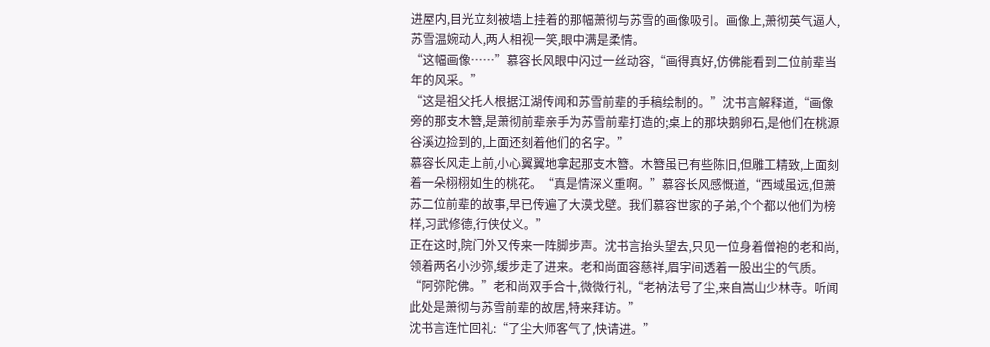进屋内,目光立刻被墙上挂着的那幅萧彻与苏雪的画像吸引。画像上,萧彻英气逼人,苏雪温婉动人,两人相视一笑,眼中满是柔情。
“这幅画像……”慕容长风眼中闪过一丝动容,“画得真好,仿佛能看到二位前辈当年的风采。”
“这是祖父托人根据江湖传闻和苏雪前辈的手稿绘制的。”沈书言解释道,“画像旁的那支木簪,是萧彻前辈亲手为苏雪前辈打造的;桌上的那块鹅卵石,是他们在桃源谷溪边捡到的,上面还刻着他们的名字。”
慕容长风走上前,小心翼翼地拿起那支木簪。木簪虽已有些陈旧,但雕工精致,上面刻着一朵栩栩如生的桃花。“真是情深义重啊。”慕容长风感慨道,“西域虽远,但萧苏二位前辈的故事,早已传遍了大漠戈壁。我们慕容世家的子弟,个个都以他们为榜样,习武修德,行侠仗义。”
正在这时,院门外又传来一阵脚步声。沈书言抬头望去,只见一位身着僧袍的老和尚,领着两名小沙弥,缓步走了进来。老和尚面容慈祥,眉宇间透着一股出尘的气质。
“阿弥陀佛。”老和尚双手合十,微微行礼,“老衲法号了尘,来自嵩山少林寺。听闻此处是萧彻与苏雪前辈的故居,特来拜访。”
沈书言连忙回礼:“了尘大师客气了,快请进。”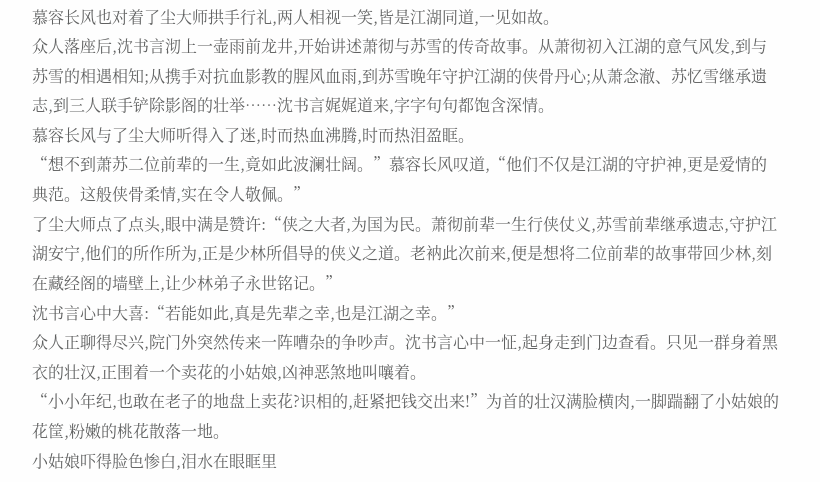慕容长风也对着了尘大师拱手行礼,两人相视一笑,皆是江湖同道,一见如故。
众人落座后,沈书言沏上一壶雨前龙井,开始讲述萧彻与苏雪的传奇故事。从萧彻初入江湖的意气风发,到与苏雪的相遇相知;从携手对抗血影教的腥风血雨,到苏雪晚年守护江湖的侠骨丹心;从萧念澈、苏忆雪继承遗志,到三人联手铲除影阁的壮举……沈书言娓娓道来,字字句句都饱含深情。
慕容长风与了尘大师听得入了迷,时而热血沸腾,时而热泪盈眶。
“想不到萧苏二位前辈的一生,竟如此波澜壮阔。”慕容长风叹道,“他们不仅是江湖的守护神,更是爱情的典范。这般侠骨柔情,实在令人敬佩。”
了尘大师点了点头,眼中满是赞许:“侠之大者,为国为民。萧彻前辈一生行侠仗义,苏雪前辈继承遗志,守护江湖安宁,他们的所作所为,正是少林所倡导的侠义之道。老衲此次前来,便是想将二位前辈的故事带回少林,刻在藏经阁的墙壁上,让少林弟子永世铭记。”
沈书言心中大喜:“若能如此,真是先辈之幸,也是江湖之幸。”
众人正聊得尽兴,院门外突然传来一阵嘈杂的争吵声。沈书言心中一怔,起身走到门边查看。只见一群身着黑衣的壮汉,正围着一个卖花的小姑娘,凶神恶煞地叫嚷着。
“小小年纪,也敢在老子的地盘上卖花?识相的,赶紧把钱交出来!”为首的壮汉满脸横肉,一脚踹翻了小姑娘的花筐,粉嫩的桃花散落一地。
小姑娘吓得脸色惨白,泪水在眼眶里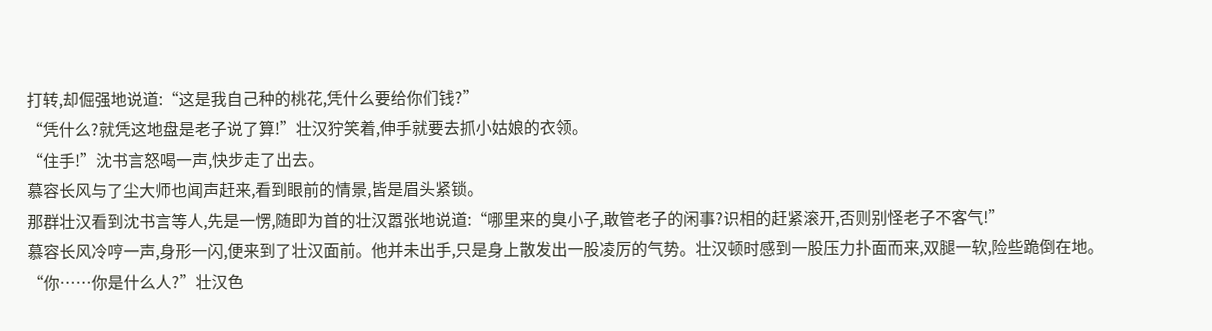打转,却倔强地说道:“这是我自己种的桃花,凭什么要给你们钱?”
“凭什么?就凭这地盘是老子说了算!”壮汉狞笑着,伸手就要去抓小姑娘的衣领。
“住手!”沈书言怒喝一声,快步走了出去。
慕容长风与了尘大师也闻声赶来,看到眼前的情景,皆是眉头紧锁。
那群壮汉看到沈书言等人,先是一愣,随即为首的壮汉嚣张地说道:“哪里来的臭小子,敢管老子的闲事?识相的赶紧滚开,否则别怪老子不客气!”
慕容长风冷哼一声,身形一闪,便来到了壮汉面前。他并未出手,只是身上散发出一股凌厉的气势。壮汉顿时感到一股压力扑面而来,双腿一软,险些跪倒在地。
“你……你是什么人?”壮汉色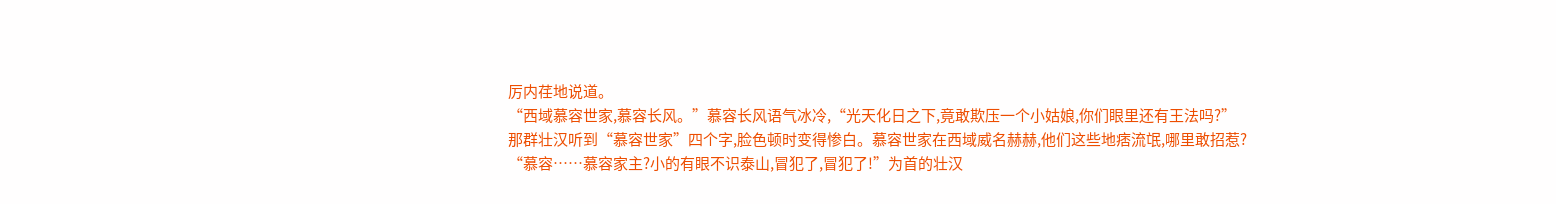厉内荏地说道。
“西域慕容世家,慕容长风。”慕容长风语气冰冷,“光天化日之下,竟敢欺压一个小姑娘,你们眼里还有王法吗?”
那群壮汉听到“慕容世家”四个字,脸色顿时变得惨白。慕容世家在西域威名赫赫,他们这些地痞流氓,哪里敢招惹?
“慕容……慕容家主?小的有眼不识泰山,冒犯了,冒犯了!”为首的壮汉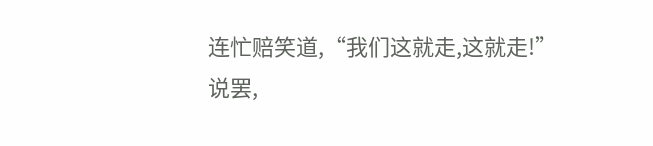连忙赔笑道,“我们这就走,这就走!”
说罢,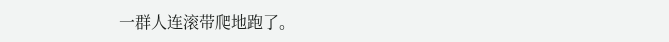一群人连滚带爬地跑了。